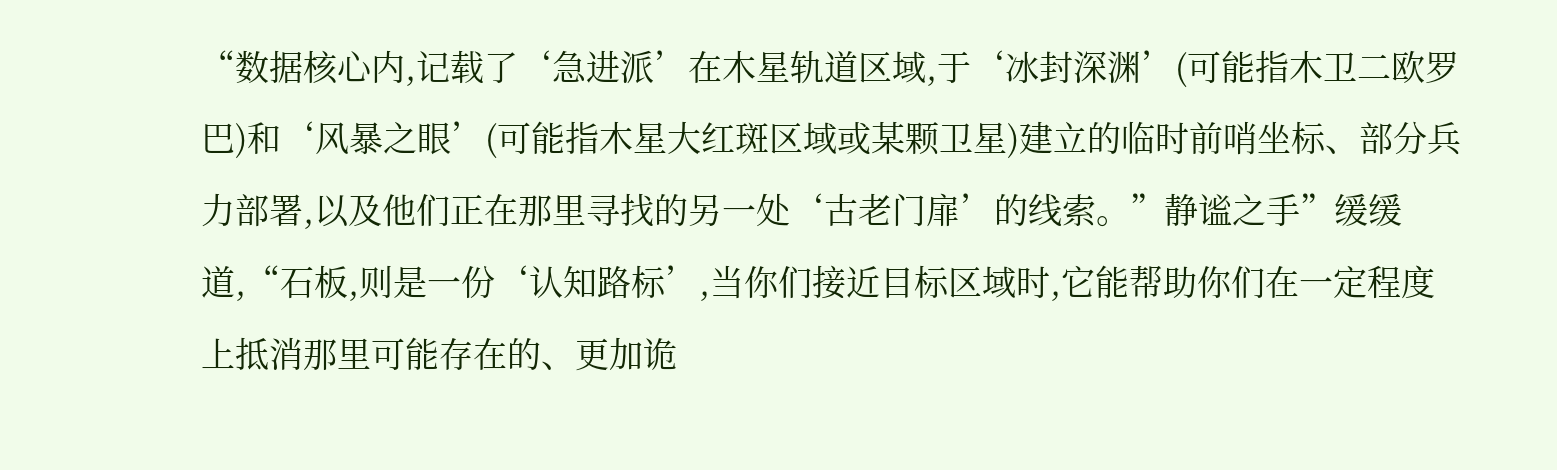“数据核心内,记载了‘急进派’在木星轨道区域,于‘冰封深渊’(可能指木卫二欧罗巴)和‘风暴之眼’(可能指木星大红斑区域或某颗卫星)建立的临时前哨坐标、部分兵力部署,以及他们正在那里寻找的另一处‘古老门扉’的线索。”静谧之手”缓缓道,“石板,则是一份‘认知路标’,当你们接近目标区域时,它能帮助你们在一定程度上抵消那里可能存在的、更加诡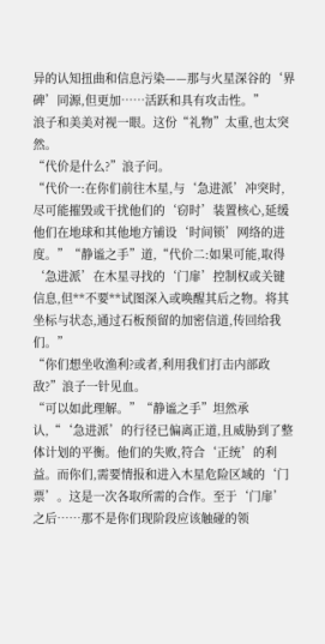异的认知扭曲和信息污染——那与火星深谷的‘界碑’同源,但更加……活跃和具有攻击性。”
浪子和美美对视一眼。这份“礼物”太重,也太突然。
“代价是什么?”浪子问。
“代价一:在你们前往木星,与‘急进派’冲突时,尽可能摧毁或干扰他们的‘窃时’装置核心,延缓他们在地球和其他地方铺设‘时间锁’网络的进度。”“静谧之手”道,“代价二:如果可能,取得‘急进派’在木星寻找的‘门扉’控制权或关键信息,但**不要**试图深入或唤醒其后之物。将其坐标与状态,通过石板预留的加密信道,传回给我们。”
“你们想坐收渔利?或者,利用我们打击内部政敌?”浪子一针见血。
“可以如此理解。”“静谧之手”坦然承认,“‘急进派’的行径已偏离正道,且威胁到了整体计划的平衡。他们的失败,符合‘正统’的利益。而你们,需要情报和进入木星危险区域的‘门票’。这是一次各取所需的合作。至于‘门扉’之后……那不是你们现阶段应该触碰的领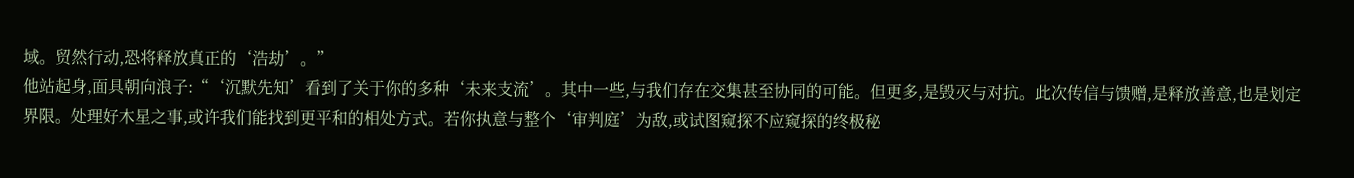域。贸然行动,恐将释放真正的‘浩劫’。”
他站起身,面具朝向浪子:“‘沉默先知’看到了关于你的多种‘未来支流’。其中一些,与我们存在交集甚至协同的可能。但更多,是毁灭与对抗。此次传信与馈赠,是释放善意,也是划定界限。处理好木星之事,或许我们能找到更平和的相处方式。若你执意与整个‘审判庭’为敌,或试图窥探不应窥探的终极秘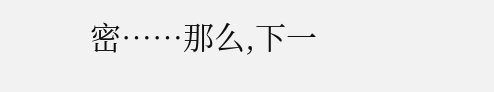密……那么,下一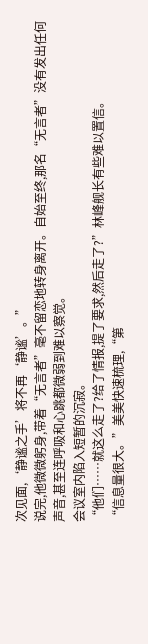次见面,‘静谧之手’将不再‘静谧’。”
说完,他微微躬身,带着“无言者”毫不留恋地转身离开。自始至终,那名“无言者”没有发出任何声音,甚至连呼吸和心跳都微弱到难以察觉。
会议室内陷入短暂的沉寂。
“他们……就这么走了?给了情报,提了要求,然后走了?”林峰舰长有些难以置信。
“信息量很大。”美美快速梳理,“第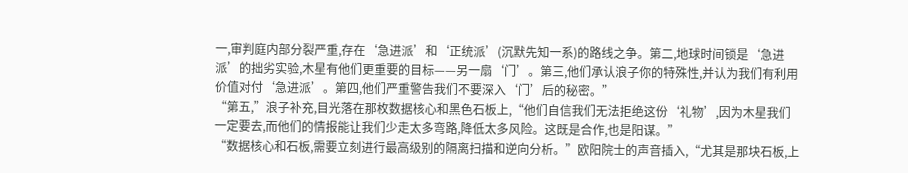一,审判庭内部分裂严重,存在‘急进派’和‘正统派’(沉默先知一系)的路线之争。第二,地球时间锁是‘急进派’的拙劣实验,木星有他们更重要的目标——另一扇‘门’。第三,他们承认浪子你的特殊性,并认为我们有利用价值对付‘急进派’。第四,他们严重警告我们不要深入‘门’后的秘密。”
“第五,”浪子补充,目光落在那枚数据核心和黑色石板上,“他们自信我们无法拒绝这份‘礼物’,因为木星我们一定要去,而他们的情报能让我们少走太多弯路,降低太多风险。这既是合作,也是阳谋。”
“数据核心和石板,需要立刻进行最高级别的隔离扫描和逆向分析。”欧阳院士的声音插入,“尤其是那块石板,上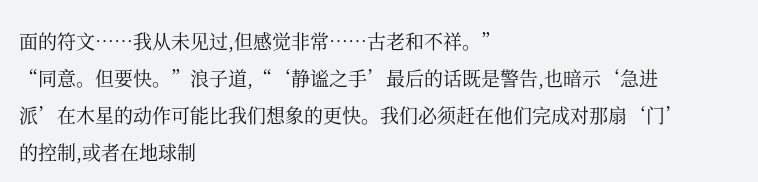面的符文……我从未见过,但感觉非常……古老和不祥。”
“同意。但要快。”浪子道,“‘静谧之手’最后的话既是警告,也暗示‘急进派’在木星的动作可能比我们想象的更快。我们必须赶在他们完成对那扇‘门’的控制,或者在地球制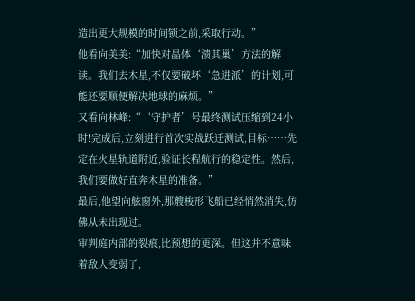造出更大规模的时间锁之前,采取行动。”
他看向美美:“加快对晶体‘溃其巢’方法的解读。我们去木星,不仅要破坏‘急进派’的计划,可能还要顺便解决地球的麻烦。”
又看向林峰:“‘守护者’号最终测试压缩到24小时!完成后,立刻进行首次实战跃迁测试,目标……先定在火星轨道附近,验证长程航行的稳定性。然后,我们要做好直奔木星的准备。”
最后,他望向舷窗外,那艘梭形飞船已经悄然消失,仿佛从未出现过。
审判庭内部的裂痕,比预想的更深。但这并不意味着敌人变弱了,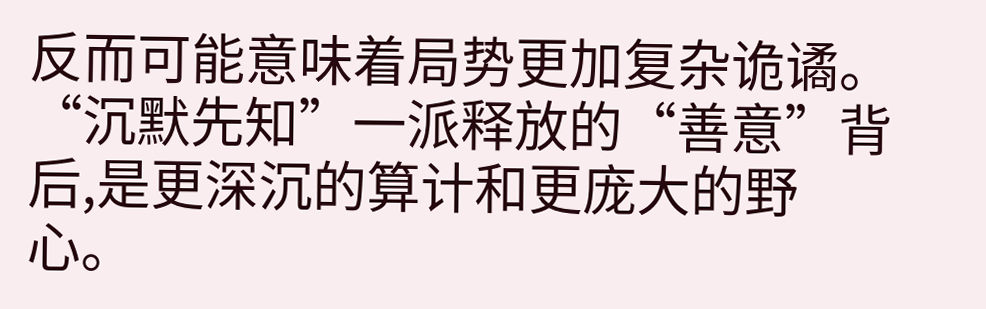反而可能意味着局势更加复杂诡谲。“沉默先知”一派释放的“善意”背后,是更深沉的算计和更庞大的野心。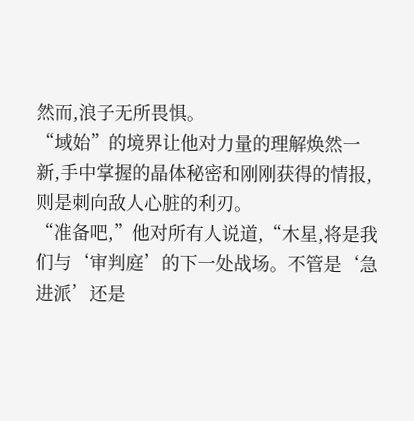然而,浪子无所畏惧。
“域始”的境界让他对力量的理解焕然一新,手中掌握的晶体秘密和刚刚获得的情报,则是刺向敌人心脏的利刃。
“准备吧,”他对所有人说道,“木星,将是我们与‘审判庭’的下一处战场。不管是‘急进派’还是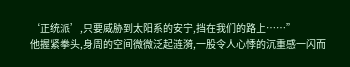‘正统派’,只要威胁到太阳系的安宁,挡在我们的路上……”
他握紧拳头,身周的空间微微泛起涟漪,一股令人心悸的沉重感一闪而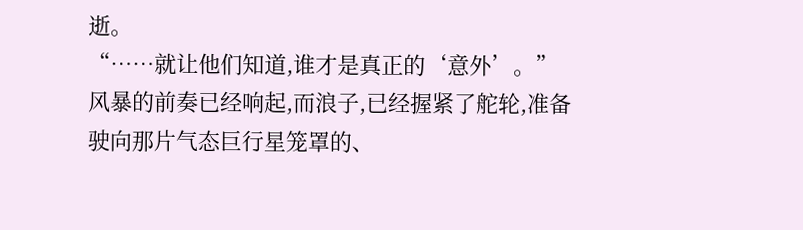逝。
“……就让他们知道,谁才是真正的‘意外’。”
风暴的前奏已经响起,而浪子,已经握紧了舵轮,准备驶向那片气态巨行星笼罩的、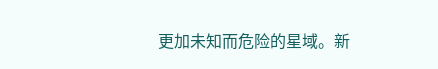更加未知而危险的星域。新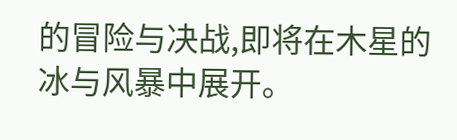的冒险与决战,即将在木星的冰与风暴中展开。